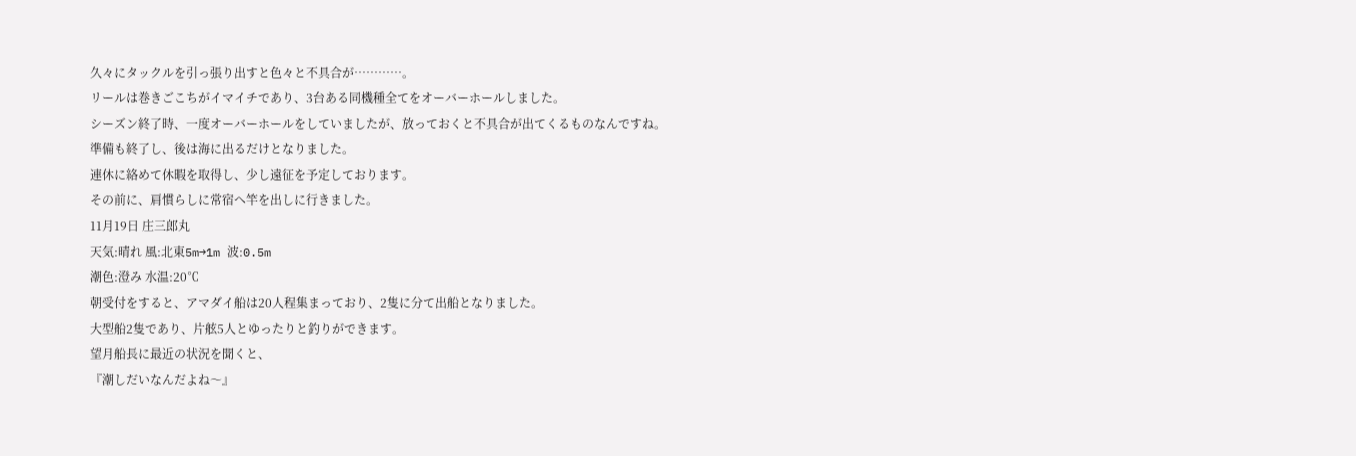久々にタックルを引っ張り出すと色々と不具合が…………。
リールは巻きごこちがイマイチであり、3台ある同機種全てをオーバーホールしました。
シーズン終了時、一度オーバーホールをしていましたが、放っておくと不具合が出てくるものなんですね。
準備も終了し、後は海に出るだけとなりました。
連休に絡めて休暇を取得し、少し遠征を予定しております。
その前に、肩慣らしに常宿へ竿を出しに行きました。
11月19日 庄三郎丸
天気:晴れ 風:北東5m→1m 波:0.5m
潮色:澄み 水温:20℃
朝受付をすると、アマダイ船は20人程集まっており、2隻に分て出船となりました。
大型船2隻であり、片舷5人とゆったりと釣りができます。
望月船長に最近の状況を聞くと、
『潮しだいなんだよね〜』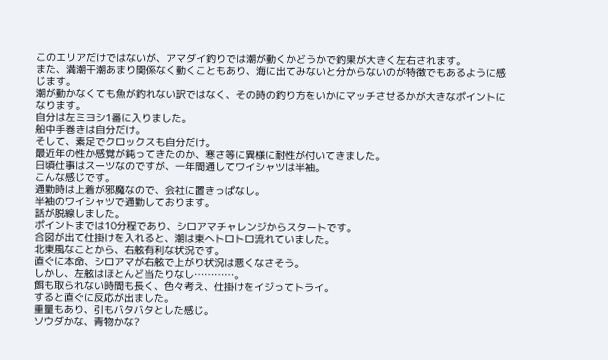このエリアだけではないが、アマダイ釣りでは潮が動くかどうかで釣果が大きく左右されます。
また、満潮干潮あまり関係なく動くこともあり、海に出てみないと分からないのが特徴でもあるように感じます。
潮が動かなくても魚が釣れない訳ではなく、その時の釣り方をいかにマッチさせるかが大きなポイントになります。
自分は左ミヨシ1番に入りました。
船中手巻きは自分だけ。
そして、素足でクロックスも自分だけ。
最近年の性か感覚が鈍ってきたのか、寒さ等に異様に耐性が付いてきました。
日頃仕事はスーツなのですが、一年間通してワイシャツは半袖。
こんな感じです。
通勤時は上着が邪魔なので、会社に置きっぱなし。
半袖のワイシャツで通勤しております。
話が脱線しました。
ポイントまでは10分程であり、シロアマチャレンジからスタートです。
合図が出て仕掛けを入れると、潮は東へトロトロ流れていました。
北東風なことから、右舷有利な状況です。
直ぐに本命、シロアマが右舷で上がり状況は悪くなさそう。
しかし、左舷はほとんど当たりなし…………。
餌も取られない時間も長く、色々考え、仕掛けをイジってトライ。
すると直ぐに反応が出ました。
重量もあり、引もバタバタとした感じ。
ソウダかな、青物かな?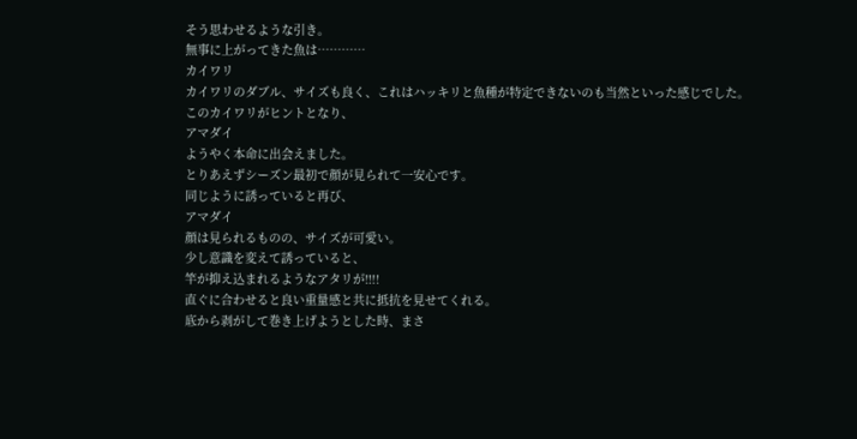そう思わせるような引き。
無事に上がってきた魚は…………
カイワリ
カイワリのダブル、サイズも良く、これはハッキリと魚種が特定できないのも当然といった感じでした。
このカイワリがヒントとなり、
アマダイ
ようやく本命に出会えました。
とりあえずシーズン最初で顔が見られて一安心です。
同じように誘っていると再び、
アマダイ
顔は見られるものの、サイズが可愛い。
少し意識を変えて誘っていると、
竿が抑え込まれるようなアタリが‼!!
直ぐに合わせると良い重量感と共に抵抗を見せてくれる。
底から剥がして巻き上げようとした時、まさ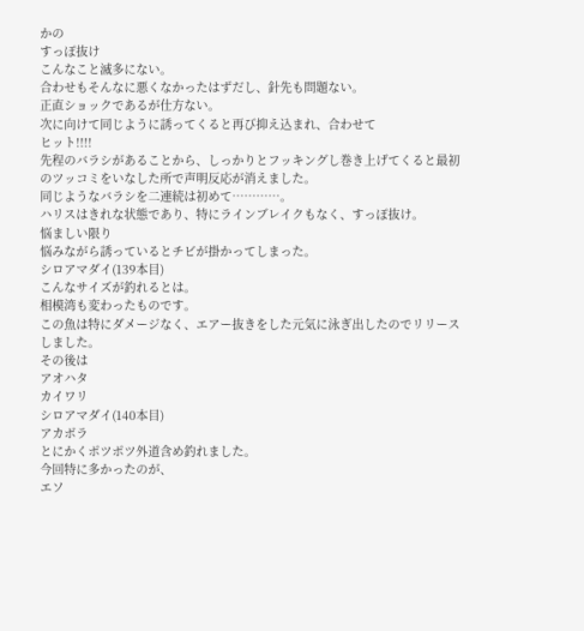かの
すっぽ抜け
こんなこと滅多にない。
合わせもそんなに悪くなかったはずだし、針先も問題ない。
正直ショックであるが仕方ない。
次に向けて同じように誘ってくると再び抑え込まれ、合わせて
ヒット!!!!
先程のバラシがあることから、しっかりとフッキングし巻き上げてくると最初のツッコミをいなした所で声明反応が消えました。
同じようなバラシを二連続は初めて…………。
ハリスはきれな状態であり、特にラインブレイクもなく、すっぽ抜け。
悩ましい限り
悩みながら誘っているとチビが掛かってしまった。
シロアマダイ(139本目)
こんなサイズが釣れるとは。
相模湾も変わったものです。
この魚は特にダメージなく、エアー抜きをした元気に泳ぎ出したのでリリースしました。
その後は
アオハタ
カイワリ
シロアマダイ(140本目)
アカボラ
とにかくポツポツ外道含め釣れました。
今回特に多かったのが、
エソ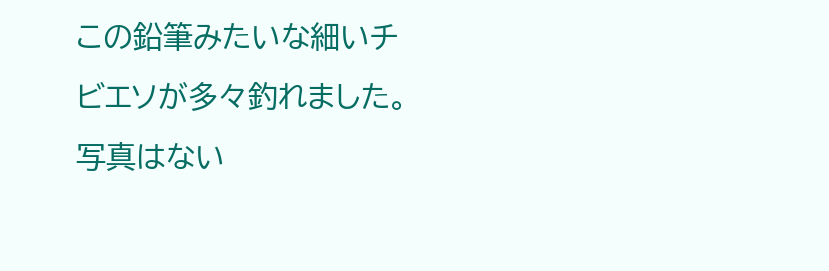この鉛筆みたいな細いチビエソが多々釣れました。
写真はない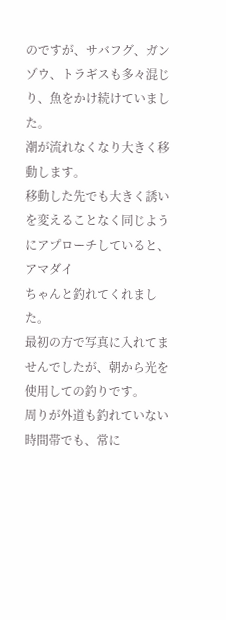のですが、サバフグ、ガンゾウ、トラギスも多々混じり、魚をかけ続けていました。
潮が流れなくなり大きく移動します。
移動した先でも大きく誘いを変えることなく同じようにアプローチしていると、
アマダイ
ちゃんと釣れてくれました。
最初の方で写真に入れてませんでしたが、朝から光を使用しての釣りです。
周りが外道も釣れていない時間帯でも、常に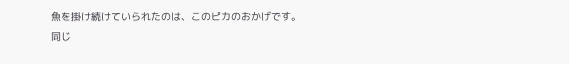魚を掛け続けていられたのは、このピカのおかげです。
同じ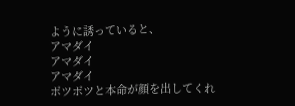ように誘っていると、
アマダイ
アマダイ
アマダイ
ポツポツと本命が顔を出してくれ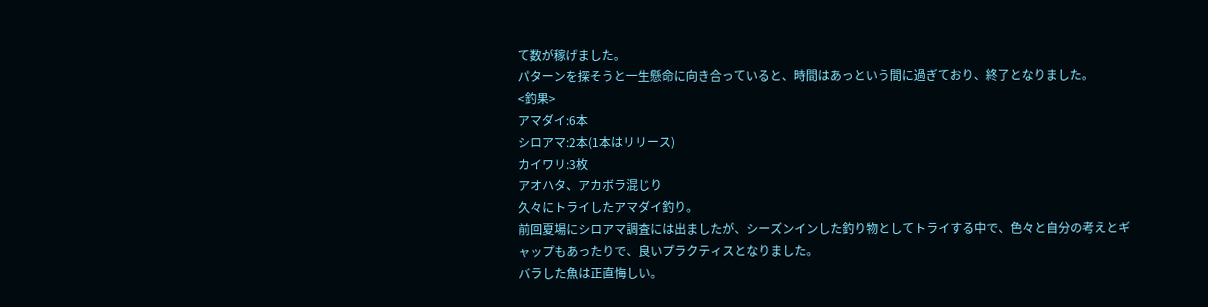て数が稼げました。
パターンを探そうと一生懸命に向き合っていると、時間はあっという間に過ぎており、終了となりました。
<釣果>
アマダイ:6本
シロアマ:2本(1本はリリース)
カイワリ:3枚
アオハタ、アカボラ混じり
久々にトライしたアマダイ釣り。
前回夏場にシロアマ調査には出ましたが、シーズンインした釣り物としてトライする中で、色々と自分の考えとギャップもあったりで、良いプラクティスとなりました。
バラした魚は正直悔しい。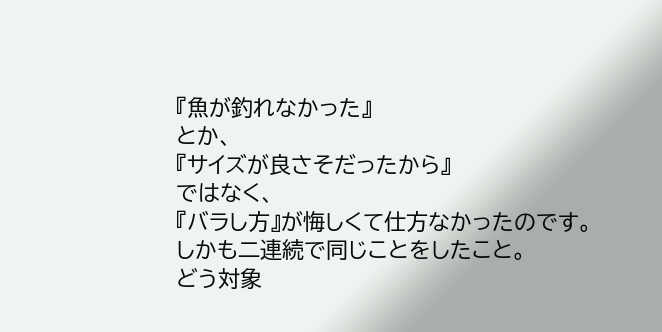『魚が釣れなかった』
とか、
『サイズが良さそだったから』
ではなく、
『バラし方』が悔しくて仕方なかったのです。
しかも二連続で同じことをしたこと。
どう対象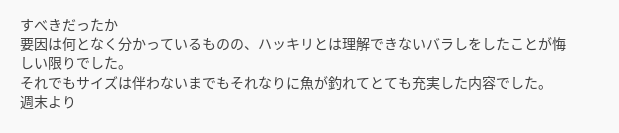すべきだったか
要因は何となく分かっているものの、ハッキリとは理解できないバラしをしたことが悔しい限りでした。
それでもサイズは伴わないまでもそれなりに魚が釣れてとても充実した内容でした。
週末より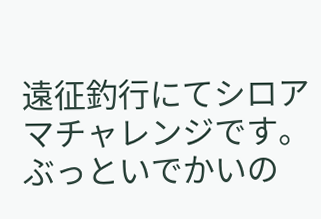遠征釣行にてシロアマチャレンジです。
ぶっといでかいの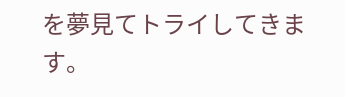を夢見てトライしてきます。